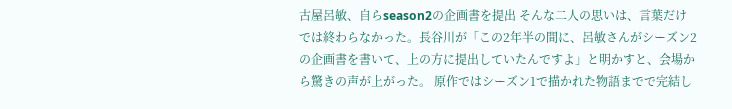古屋呂敏、自らseason2の企画書を提出 そんな二人の思いは、言葉だけでは終わらなかった。長谷川が「この2年半の間に、呂敏さんがシーズン2の企画書を書いて、上の方に提出していたんですよ」と明かすと、会場から驚きの声が上がった。 原作ではシーズン1で描かれた物語までで完結し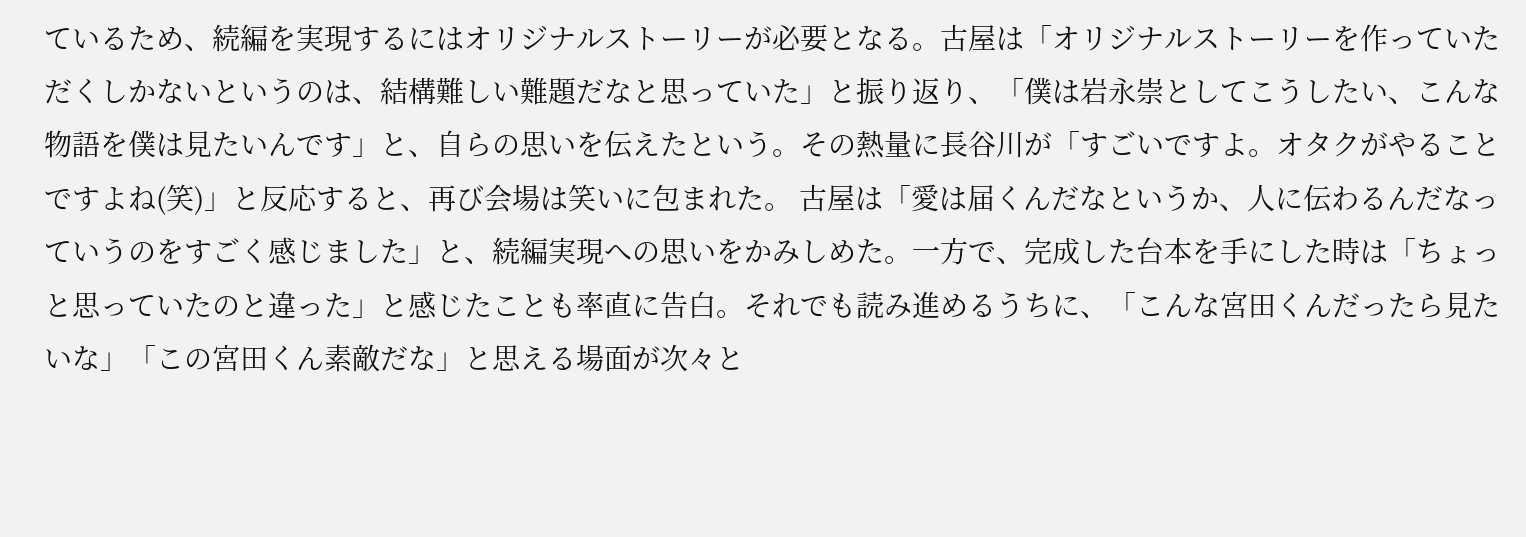ているため、続編を実現するにはオリジナルストーリーが必要となる。古屋は「オリジナルストーリーを作っていただくしかないというのは、結構難しい難題だなと思っていた」と振り返り、「僕は岩永崇としてこうしたい、こんな物語を僕は見たいんです」と、自らの思いを伝えたという。その熱量に長谷川が「すごいですよ。オタクがやることですよね(笑)」と反応すると、再び会場は笑いに包まれた。 古屋は「愛は届くんだなというか、人に伝わるんだなっていうのをすごく感じました」と、続編実現への思いをかみしめた。一方で、完成した台本を手にした時は「ちょっと思っていたのと違った」と感じたことも率直に告白。それでも読み進めるうちに、「こんな宮田くんだったら見たいな」「この宮田くん素敵だな」と思える場面が次々と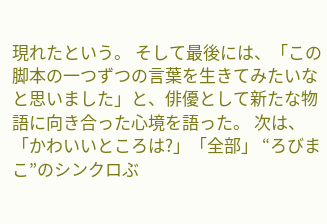現れたという。 そして最後には、「この脚本の一つずつの言葉を生きてみたいなと思いました」と、俳優として新たな物語に向き合った心境を語った。 次は、「かわいいところは?」「全部」 “ろびまこ”のシンクロぶ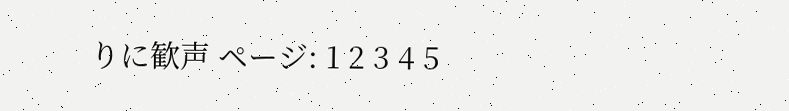りに歓声 ページ: 1 2 3 4 5